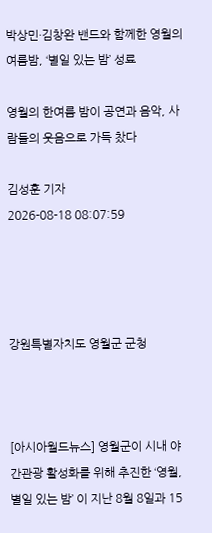박상민·김창완 밴드와 함께한 영월의 여름밤, ‘별일 있는 밤’ 성료

영월의 한여름 밤이 공연과 음악, 사람들의 웃음으로 가득 찼다

김성훈 기자
2026-08-18 08:07:59




강원특별자치도 영월군 군청



[아시아월드뉴스] 영월군이 시내 야간관광 활성화를 위해 추진한 ‘영월, 별일 있는 밤’ 이 지난 8월 8일과 15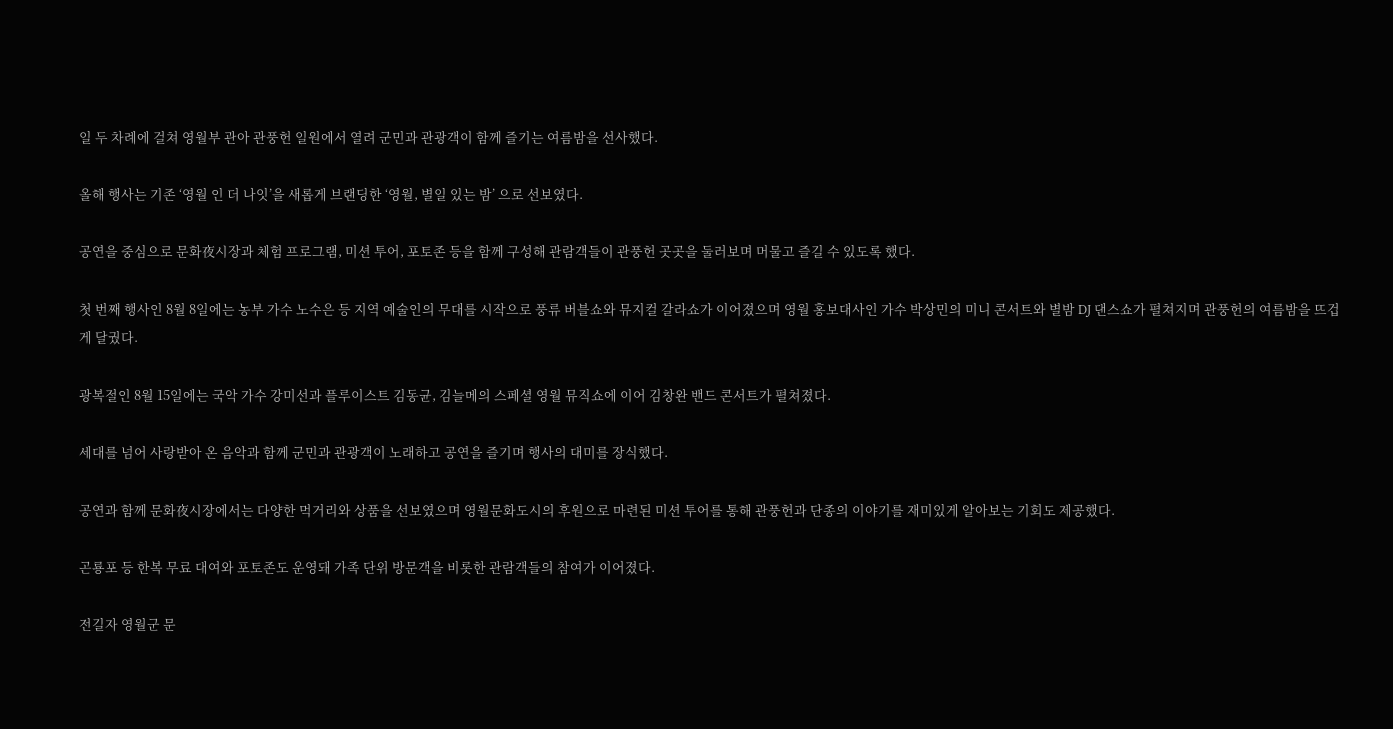일 두 차례에 걸쳐 영월부 관아 관풍헌 일원에서 열려 군민과 관광객이 함께 즐기는 여름밤을 선사했다.

올해 행사는 기존 ‘영월 인 더 나잇’을 새롭게 브랜딩한 ‘영월, 별일 있는 밤’ 으로 선보였다.

공연을 중심으로 문화夜시장과 체험 프로그램, 미션 투어, 포토존 등을 함께 구성해 관람객들이 관풍헌 곳곳을 둘러보며 머물고 즐길 수 있도록 했다.

첫 번째 행사인 8월 8일에는 농부 가수 노수은 등 지역 예술인의 무대를 시작으로 풍류 버블쇼와 뮤지컬 갈라쇼가 이어졌으며 영월 홍보대사인 가수 박상민의 미니 콘서트와 별밤 DJ 댄스쇼가 펼쳐지며 관풍헌의 여름밤을 뜨겁게 달궜다.

광복절인 8월 15일에는 국악 가수 강미선과 플루이스트 김동균, 김늘메의 스페셜 영월 뮤직쇼에 이어 김창완 밴드 콘서트가 펼쳐졌다.

세대를 넘어 사랑받아 온 음악과 함께 군민과 관광객이 노래하고 공연을 즐기며 행사의 대미를 장식했다.

공연과 함께 문화夜시장에서는 다양한 먹거리와 상품을 선보였으며 영월문화도시의 후원으로 마련된 미션 투어를 통해 관풍헌과 단종의 이야기를 재미있게 알아보는 기회도 제공했다.

곤룡포 등 한복 무료 대여와 포토존도 운영돼 가족 단위 방문객을 비롯한 관람객들의 참여가 이어졌다.

전길자 영월군 문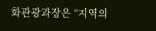화관광과장은 “지역의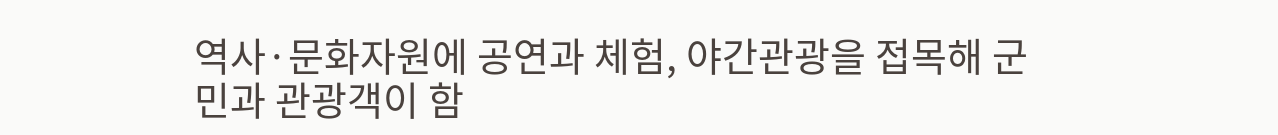역사·문화자원에 공연과 체험, 야간관광을 접목해 군민과 관광객이 함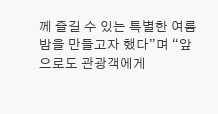께 즐길 수 있는 특별한 여름밤을 만들고자 했다”며 “앞으로도 관광객에게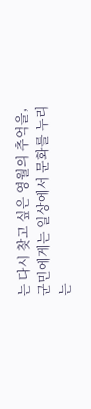는 다시 찾고 싶은 영월의 추억을, 군민에게는 일상에서 문화를 누리는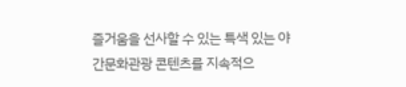즐거움을 선사할 수 있는 특색 있는 야간문화관광 콘텐츠를 지속적으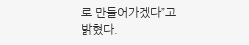로 만들어가겠다”고 밝혔다.